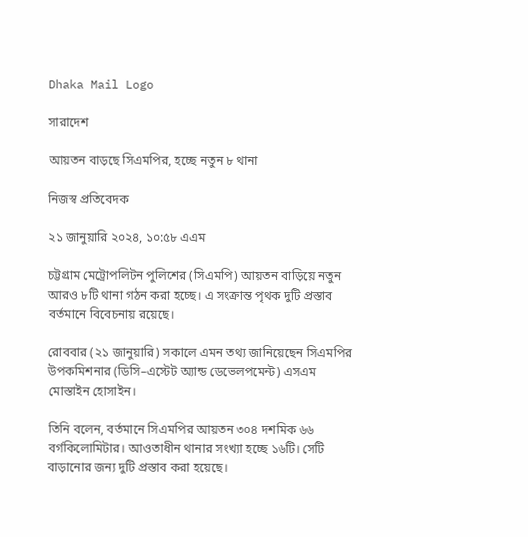Dhaka Mail Logo

সারাদেশ

আয়তন বাড়ছে সিএমপির, হচ্ছে নতুন ৮ থানা

নিজস্ব প্রতিবেদক

২১ জানুয়ারি ২০২৪, ১০:৫৮ এএম

চট্টগ্রাম মেট্রোপলিটন পুলিশের (সিএমপি) আয়তন বাড়িয়ে নতুন আরও ৮টি থানা গঠন করা হচ্ছে। এ সংক্রান্ত পৃথক দুটি প্রস্তাব বর্তমানে বিবেচনায় রয়েছে।

রোববার (২১ জানুয়ারি) সকালে এমন তথ্য জানিয়েছেন সিএমপির উপকমিশনার (ডিসি–এস্টেট অ্যান্ড ডেভেলপমেন্ট) এসএম মোস্তাইন হোসাইন।

তিনি বলেন, বর্তমানে সিএমপির আয়তন ৩০৪ দশমিক ৬৬ বর্গকিলোমিটার। আওতাধীন থানার সংখ্যা হচ্ছে ১৬টি। সেটি বাড়ানোর জন্য দুটি প্রস্তাব করা হয়েছে।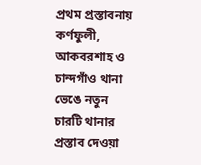প্রথম প্রস্তাবনায় কর্ণফুলী, আকবরশাহ ও চান্দগাঁও থানা ভেঙে নতুন চারটি থানার প্রস্তাব দেওয়া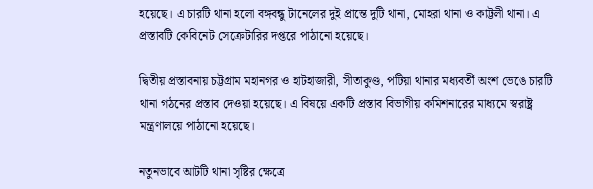হয়েছে। এ চারটি থানা হলো বঙ্গবন্ধু টানেলের দুই প্রান্তে দুটি থানা, মোহরা থানা ও কাট্টলী থানা। এ প্রস্তাবটি কেবিনেট সেক্রেটারির দপ্তরে পাঠানো হয়েছে।

দ্বিতীয় প্রস্তাবনায় চট্টগ্রাম মহানগর ও হাটহাজারী, সীতাকুণ্ড, পটিয়া থানার মধ্যবর্তী অংশ ভেঙে চারটি থানা গঠনের প্রস্তাব দেওয়া হয়েছে। এ বিষয়ে একটি প্রস্তাব বিভাগীয় কমিশনারের মাধ্যমে স্বরাষ্ট্র মন্ত্রণালয়ে পাঠানো হয়েছে।

নতুনভাবে আটটি থানা সৃষ্টির ক্ষেত্রে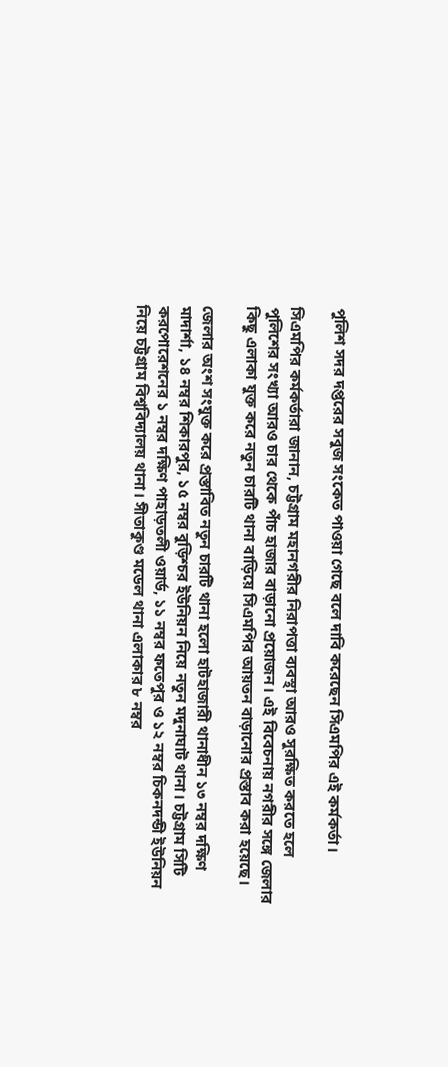পুলিশ সদর দপ্তরের সবুজ সংকেত পাওয়া গেছে বলে দাবি করেছেন সিএমপির এই কর্মকর্তা।

সিএমপির কর্মকর্তারা জানান, চট্টগ্রাম মহানগরীর নিরাপত্তা ব্যবস্থা আরও সুরক্ষিত করতে হলে পুলিশের সংখ্যা আরও চার থেকে পাঁচ হাজার বাড়ানো প্রয়োজন। এই বিবেচনায় নগরীর সঙ্গে জেলার কিছু এলাকা যুক্ত করে নতুন চারটি থানা বাড়িয়ে সিএমপির আয়তন বাড়ানোর প্রস্তাব করা হয়েছে।

জেলার অংশ সংযুক্ত করে প্রস্তাবিত নতুন চারটি থানা হলো হাটহাজারী থানাধীন ১৩ নম্বর দক্ষিণ মাদার্শা, ১৪ নম্বর শিকারপুর, ১৫ নম্বর বুড়িশ্চর ইউনিয়ন নিয়ে নতুন মদুনাঘাট থানা। চট্টগ্রাম সিটি করপোরেশনের ১ নম্বর দক্ষিণ পাহাড়তলী ওয়ার্ড, ১১ নম্বর ফতেপুর ও ১২ নম্বর চিকনদন্ডী ইউনিয়ন নিয়ে চট্টগ্রাম বিশ্ববিদ্যালয় থানা। সীতাকুণ্ড মডেল থানা এলাকার ৮ নম্বর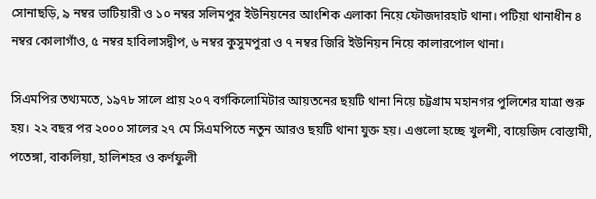সোনাছড়ি, ৯ নম্বর ভাটিয়ারী ও ১০ নম্বর সলিমপুর ইউনিয়নের আংশিক এলাকা নিয়ে ফৌজদারহাট থানা। পটিয়া থানাধীন ৪ নম্বর কোলাগাঁও, ৫ নম্বর হাবিলাসদ্বীপ, ৬ নম্বর কুসুমপুরা ও ৭ নম্বর জিরি ইউনিয়ন নিয়ে কালারপোল থানা।

সিএমপির তথ্যমতে, ১৯৭৮ সালে প্রায় ২০৭ বর্গকিলোমিটার আয়তনের ছয়টি থানা নিয়ে চট্টগ্রাম মহানগর পুলিশের যাত্রা শুরু হয়। ২২ বছর পর ২০০০ সালের ২৭ মে সিএমপিতে নতুন আরও ছয়টি থানা যুক্ত হয়। এগুলো হচ্ছে খুলশী, বায়েজিদ বোস্তামী, পতেঙ্গা, বাকলিয়া, হালিশহর ও কর্ণফুলী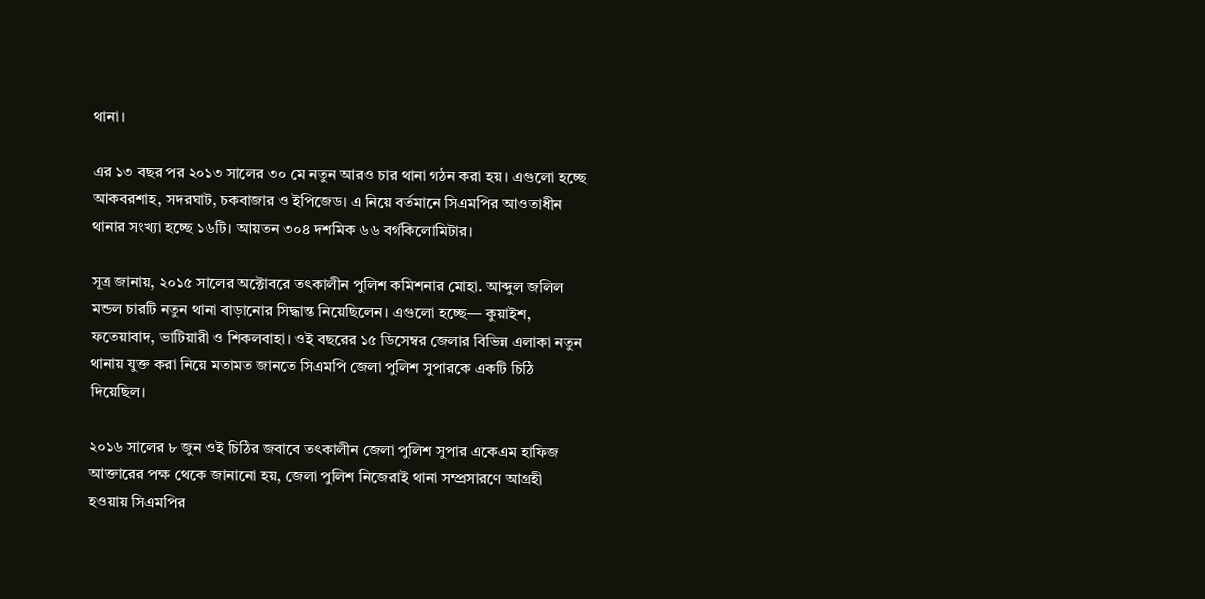থানা।

এর ১৩ বছর পর ২০১৩ সালের ৩০ মে নতুন আরও চার থানা গঠন করা হয়। এগুলো হচ্ছে আকবরশাহ, সদরঘাট, চকবাজার ও ইপিজেড। এ নিয়ে বর্তমানে সিএমপির আওতাধীন থানার সংখ্যা হচ্ছে ১৬টি। আয়তন ৩০৪ দশমিক ৬৬ বর্গকিলোমিটার।

সূত্র জানায়, ২০১৫ সালের অক্টোবরে তৎকালীন পুলিশ কমিশনার মোহা. আব্দুল জলিল মন্ডল চারটি নতুন থানা বাড়ানোর সিদ্ধান্ত নিয়েছিলেন। এগুলো হচ্ছে— কুয়াইশ, ফতেয়াবাদ, ভাটিয়ারী ও শিকলবাহা। ওই বছরের ১৫ ডিসেম্বর জেলার বিভিন্ন এলাকা নতুন থানায় যুক্ত করা নিয়ে মতামত জানতে সিএমপি জেলা পুলিশ সুপারকে একটি চিঠি দিয়েছিল।

২০১৬ সালের ৮ জুন ওই চিঠির জবাবে তৎকালীন জেলা পুলিশ সুপার একেএম হাফিজ আক্তারের পক্ষ থেকে জানানো হয়, জেলা পুলিশ নিজেরাই থানা সম্প্রসারণে আগ্রহী হওয়ায় সিএমপির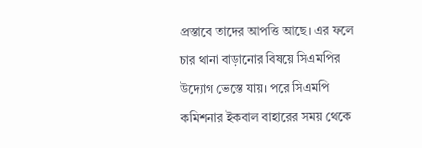প্রস্তাবে তাদের আপত্তি আছে। এর ফলে চার থানা বাড়ানোর বিষয়ে সিএমপির উদ্যোগ ভেস্তে যায়। পরে সিএমপি কমিশনার ইকবাল বাহারের সময় থেকে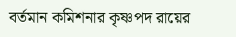বর্তমান কমিশনার কৃষ্ণপদ রায়ের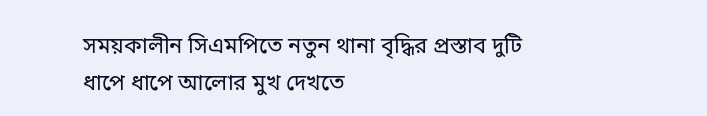সময়কালীন সিএমপিতে নতুন থানা বৃদ্ধির প্রস্তাব দুটি ধাপে ধাপে আলোর মুখ দেখতে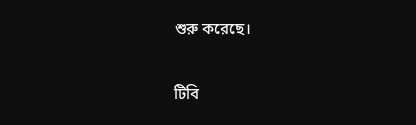শুরু করেছে।

টিবি